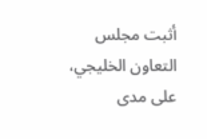أثبت مجلس التعاون الخليجي، على مدى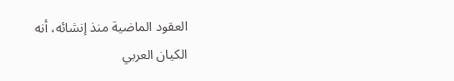العقود الماضية منذ إنشائه، أنه الكيان العربي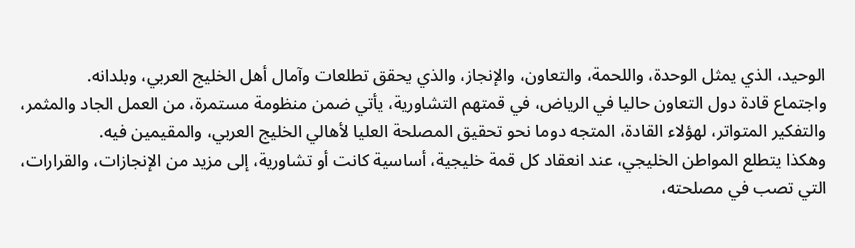الوحيد، الذي يمثل الوحدة، واللحمة، والتعاون، والإنجاز، والذي يحقق تطلعات وآمال أهل الخليج العربي، وبلدانه.
واجتماع قادة دول التعاون حاليا في الرياض، في قمتهم التشاورية، يأتي ضمن منظومة مستمرة، من العمل الجاد والمثمر، والتفكير المتواتر، لهؤلاء القادة، المتجه دوما نحو تحقيق المصلحة العليا لأهالي الخليج العربي، والمقيمين فيه.
وهكذا يتطلع المواطن الخليجي، عند انعقاد كل قمة خليجية، أساسية كانت أو تشاورية، إلى مزيد من الإنجازات، والقرارات، التي تصب في مصلحته،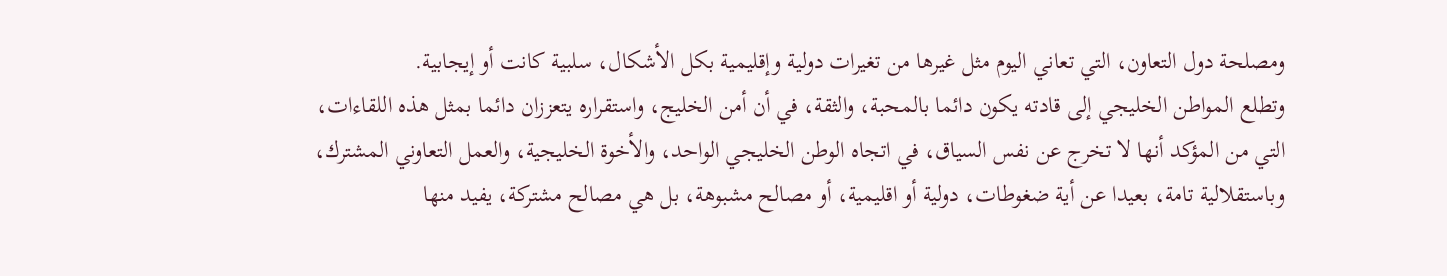ومصلحة دول التعاون، التي تعاني اليوم مثل غيرها من تغيرات دولية وإقليمية بكل الأشكال، سلبية كانت أو إيجابية.
وتطلع المواطن الخليجي إلى قادته يكون دائما بالمحبة، والثقة، في أن أمن الخليج، واستقراره يتعززان دائما بمثل هذه اللقاءات، التي من المؤكد أنها لا تخرج عن نفس السياق، في اتجاه الوطن الخليجي الواحد، والأخوة الخليجية، والعمل التعاوني المشترك، وباستقلالية تامة، بعيدا عن أية ضغوطات، دولية أو اقليمية، أو مصالح مشبوهة، بل هي مصالح مشتركة، يفيد منها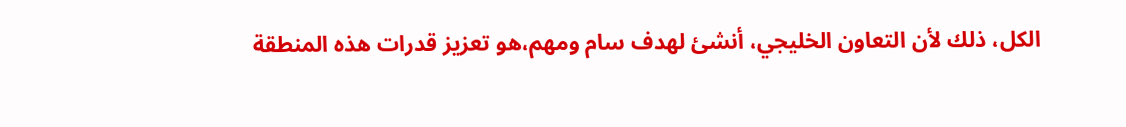الكل، ذلك لأن التعاون الخليجي، أنشئ لهدف سام ومهم،هو تعزيز قدرات هذه المنطقة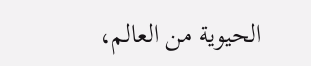الحيوية من العالم،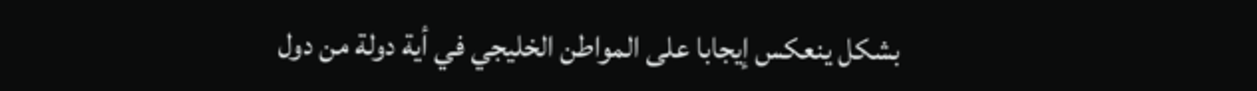بشكل ينعكس إيجابا على المواطن الخليجي في أية دولة من دول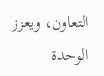التعاون، ويعزز الوحدة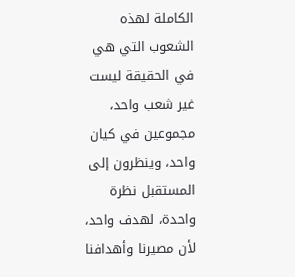الكاملة لهذه الشعوب التي هي في الحقيقة ليست غير شعب واحد، مجموعين في كيان واحد، وينظرون إلى المستقبل نظرة واحدة، لهدف واحد، لأن مصيرنا وأهدافنا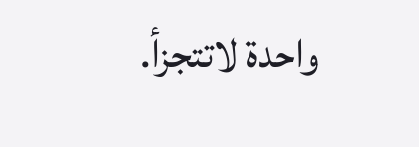واحدة لاتتجزأ.